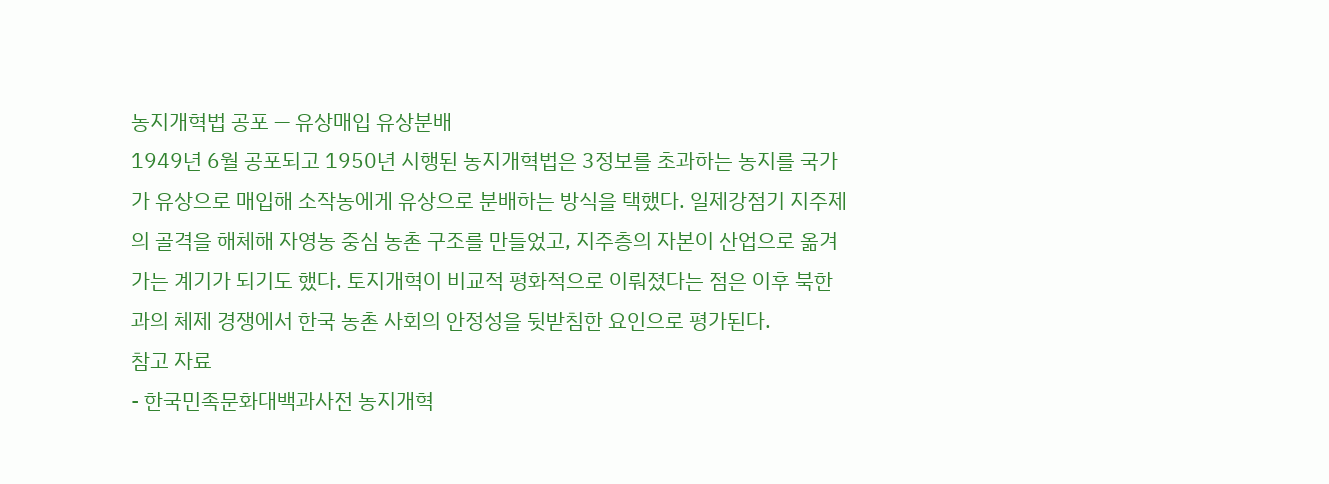농지개혁법 공포 — 유상매입 유상분배
1949년 6월 공포되고 1950년 시행된 농지개혁법은 3정보를 초과하는 농지를 국가가 유상으로 매입해 소작농에게 유상으로 분배하는 방식을 택했다. 일제강점기 지주제의 골격을 해체해 자영농 중심 농촌 구조를 만들었고, 지주층의 자본이 산업으로 옮겨가는 계기가 되기도 했다. 토지개혁이 비교적 평화적으로 이뤄졌다는 점은 이후 북한과의 체제 경쟁에서 한국 농촌 사회의 안정성을 뒷받침한 요인으로 평가된다.
참고 자료
- 한국민족문화대백과사전 농지개혁